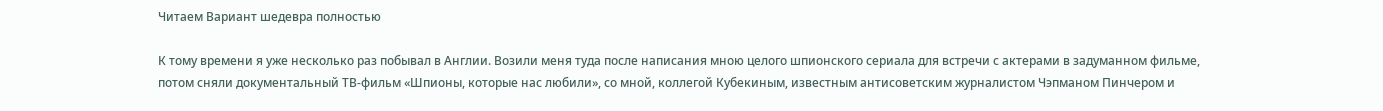Читаем Вариант шедевра полностью

К тому времени я уже несколько раз побывал в Англии. Возили меня туда после написания мною целого шпионского сериала для встречи с актерами в задуманном фильме, потом сняли документальный ТВ-фильм «Шпионы, которые нас любили», со мной, коллегой Кубекиным, известным антисоветским журналистом Чэпманом Пинчером и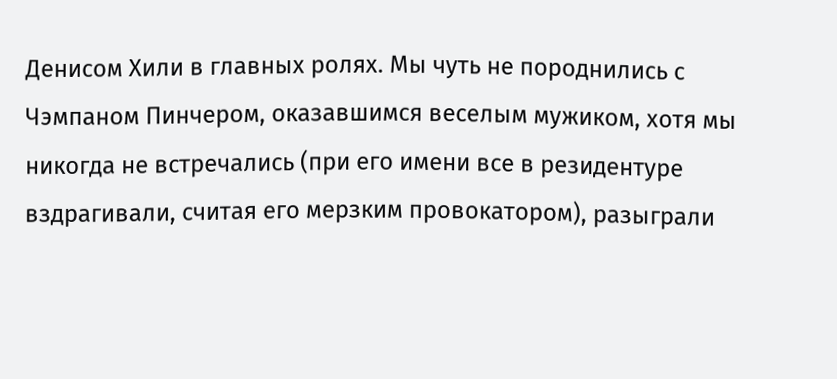Денисом Хили в главных ролях. Мы чуть не породнились с Чэмпаном Пинчером, оказавшимся веселым мужиком, хотя мы никогда не встречались (при его имени все в резидентуре вздрагивали, считая его мерзким провокатором), разыграли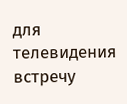для телевидения встречу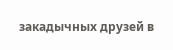закадычных друзей в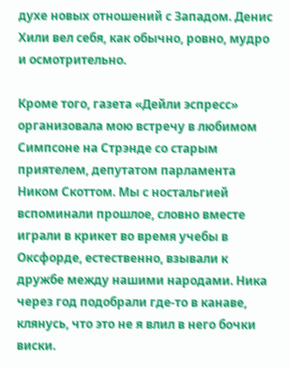духе новых отношений с Западом. Денис Хили вел себя, как обычно, ровно, мудро и осмотрительно.

Кроме того, газета «Дейли эспресс» организовала мою встречу в любимом Симпсоне на Стрэнде со старым приятелем, депутатом парламента Ником Скоттом. Мы с ностальгией вспоминали прошлое, словно вместе играли в крикет во время учебы в Оксфорде, естественно, взывали к дружбе между нашими народами. Ника через год подобрали где-то в канаве, клянусь, что это не я влил в него бочки виски.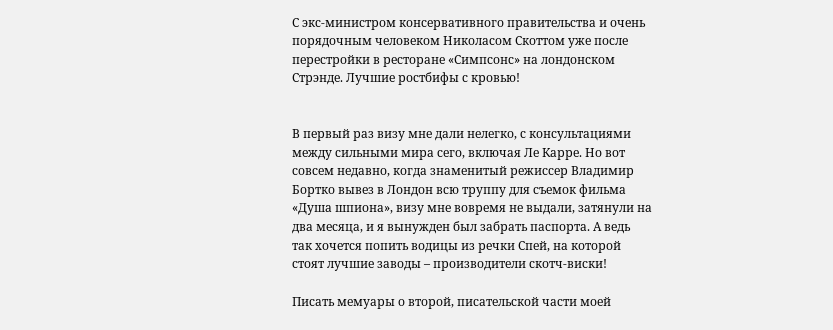С экс-министром консервативного правительства и очень порядочным человеком Николасом Скоттом уже после перестройки в ресторане «Симпсонс» на лондонском Стрэнде. Лучшие ростбифы с кровью!


В первый раз визу мне дали нелегко, с консультациями между сильными мира сего, включая Ле Карре. Но вот совсем недавно, когда знаменитый режиссер Владимир Бортко вывез в Лондон всю труппу для съемок фильма «Душа шпиона», визу мне вовремя не выдали, затянули на два месяца, и я вынужден был забрать паспорта. А ведь так хочется попить водицы из речки Спей, на которой стоят лучшие заводы – производители скотч-виски!

Писать мемуары о второй, писательской части моей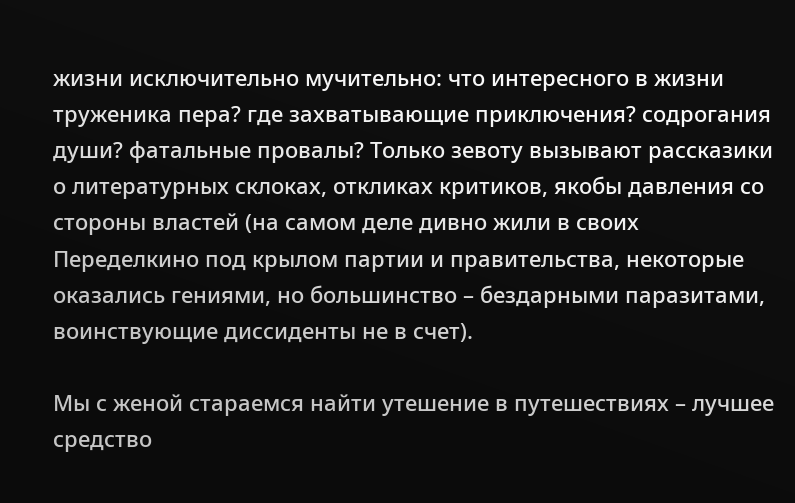жизни исключительно мучительно: что интересного в жизни труженика пера? где захватывающие приключения? содрогания души? фатальные провалы? Только зевоту вызывают рассказики о литературных склоках, откликах критиков, якобы давления со стороны властей (на самом деле дивно жили в своих Переделкино под крылом партии и правительства, некоторые оказались гениями, но большинство – бездарными паразитами, воинствующие диссиденты не в счет).

Мы с женой стараемся найти утешение в путешествиях – лучшее средство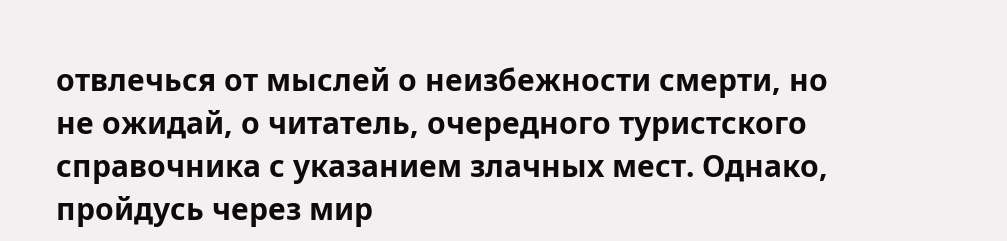отвлечься от мыслей о неизбежности смерти, но не ожидай, о читатель, очередного туристского справочника с указанием злачных мест. Однако, пройдусь через мир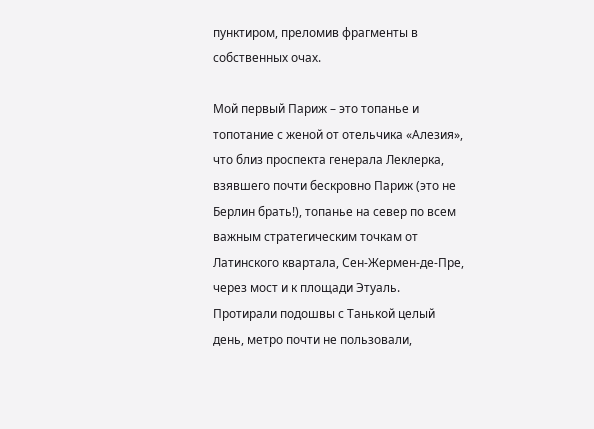пунктиром, преломив фрагменты в собственных очах.

Мой первый Париж – это топанье и топотание с женой от отельчика «Алезия», что близ проспекта генерала Леклерка, взявшего почти бескровно Париж (это не Берлин брать!), топанье на север по всем важным стратегическим точкам от Латинского квартала, Сен-Жермен-де-Пре, через мост и к площади Этуаль. Протирали подошвы с Танькой целый день, метро почти не пользовали,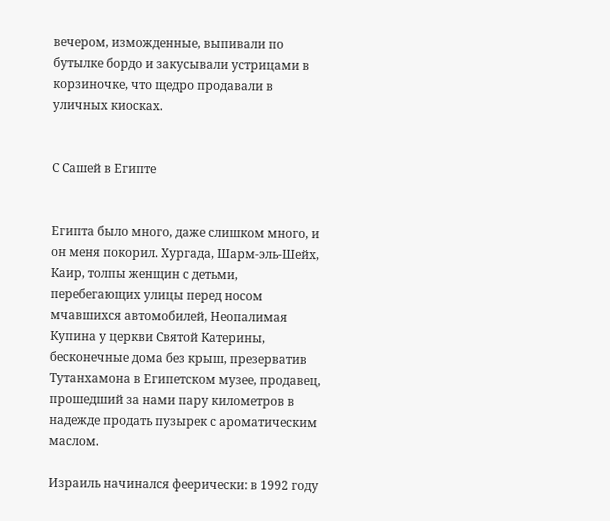вечером, изможденные, выпивали по бутылке бордо и закусывали устрицами в корзиночке, что щедро продавали в уличных киосках.


С Сашей в Египте


Египта было много, даже слишком много, и он меня покорил. Хургада, Шарм-эль-Шейх, Каир, толпы женщин с детьми, перебегающих улицы перед носом мчавшихся автомобилей, Неопалимая Купина у церкви Святой Катерины, бесконечные дома без крыш, презерватив Тутанхамона в Египетском музее, продавец, прошедший за нами пару километров в надежде продать пузырек с ароматическим маслом.

Израиль начинался феерически: в 1992 году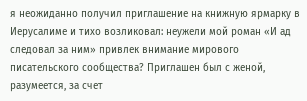я неожиданно получил приглашение на книжную ярмарку в Иерусалиме и тихо возликовал: неужели мой роман «И ад следовал за ним» привлек внимание мирового писательского сообщества? Приглашен был с женой, разумеется, за счет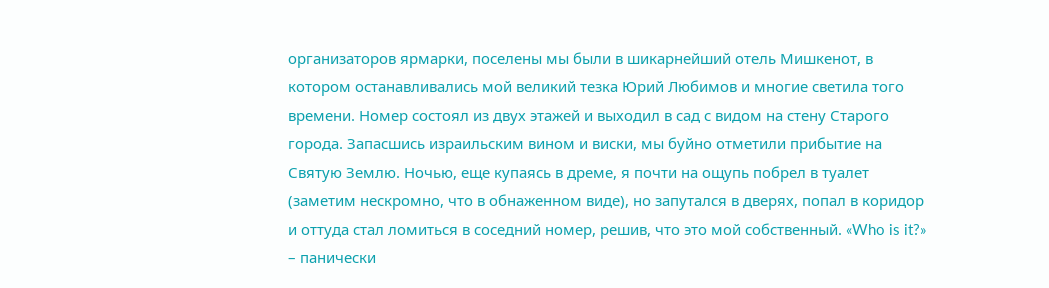организаторов ярмарки, поселены мы были в шикарнейший отель Мишкенот, в котором останавливались мой великий тезка Юрий Любимов и многие светила того времени. Номер состоял из двух этажей и выходил в сад с видом на стену Старого города. Запасшись израильским вином и виски, мы буйно отметили прибытие на Святую Землю. Ночью, еще купаясь в дреме, я почти на ощупь побрел в туалет (заметим нескромно, что в обнаженном виде), но запутался в дверях, попал в коридор и оттуда стал ломиться в соседний номер, решив, что это мой собственный. «Who is it?» – панически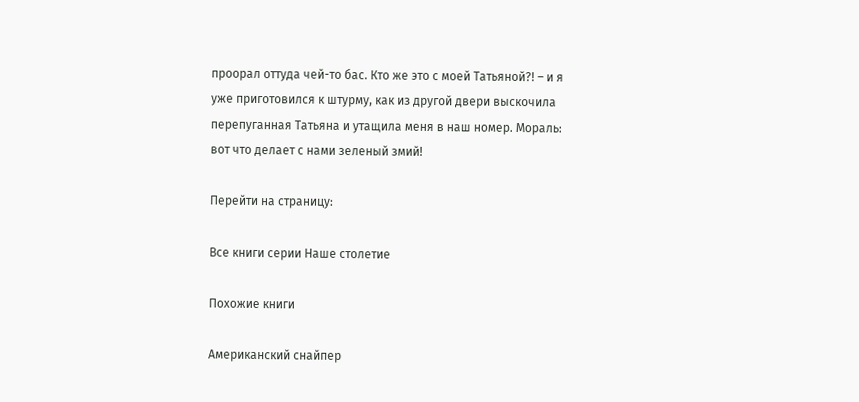проорал оттуда чей-то бас. Кто же это с моей Татьяной?! – и я уже приготовился к штурму, как из другой двери выскочила перепуганная Татьяна и утащила меня в наш номер. Мораль: вот что делает с нами зеленый змий!

Перейти на страницу:

Все книги серии Наше столетие

Похожие книги

Американский снайпер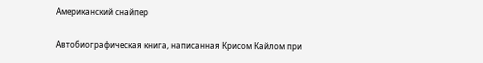Американский снайпер

Автобиографическая книга, написанная Крисом Кайлом при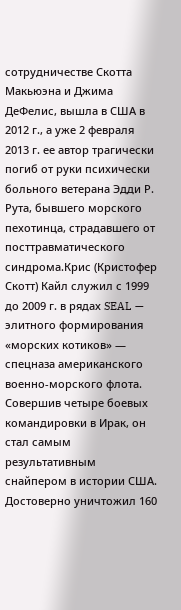сотрудничестве Скотта Макьюэна и Джима ДеФелис, вышла в США в 2012 г., а уже 2 февраля 2013 г. ее автор трагически погиб от руки психически больного ветерана Эдди Р. Рута, бывшего морского пехотинца, страдавшего от посттравматического синдрома.Крис (Кристофер Скотт) Кайл служил с 1999 до 2009 г. в рядах SEAL — элитного формирования «морских котиков» — спецназа американского военно-морского флота. Совершив четыре боевых командировки в Ирак, он стал самым результативным снайпером в истории США. Достоверно уничтожил 160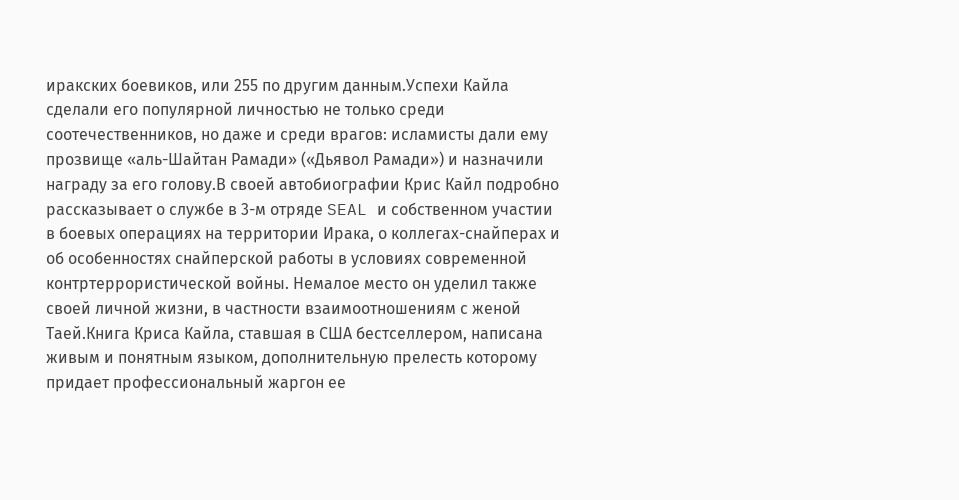иракских боевиков, или 255 по другим данным.Успехи Кайла сделали его популярной личностью не только среди соотечественников, но даже и среди врагов: исламисты дали ему прозвище «аль-Шайтан Рамади» («Дьявол Рамади») и назначили награду за его голову.В своей автобиографии Крис Кайл подробно рассказывает о службе в 3-м отряде SEAL и собственном участии в боевых операциях на территории Ирака, о коллегах-снайперах и об особенностях снайперской работы в условиях современной контртеррористической войны. Немалое место он уделил также своей личной жизни, в частности взаимоотношениям с женой Таей.Книга Криса Кайла, ставшая в США бестселлером, написана живым и понятным языком, дополнительную прелесть которому придает профессиональный жаргон ее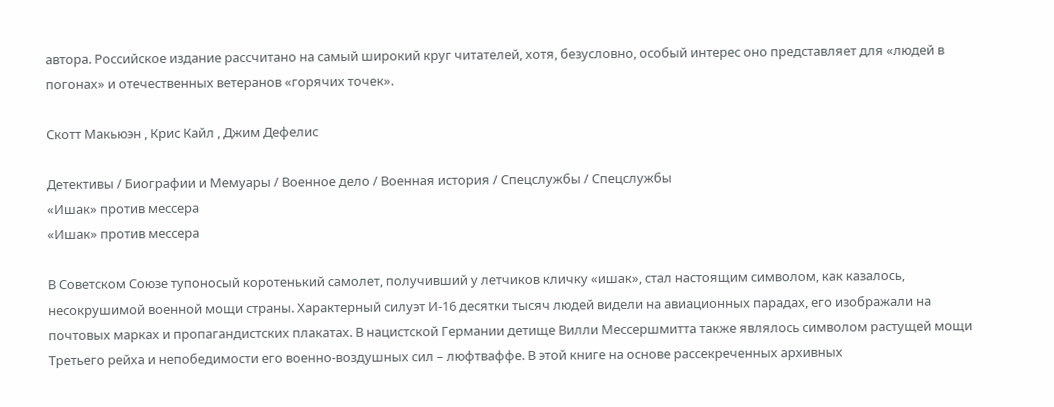автора. Российское издание рассчитано на самый широкий круг читателей, хотя, безусловно, особый интерес оно представляет для «людей в погонах» и отечественных ветеранов «горячих точек».

Скотт Макьюэн , Крис Кайл , Джим Дефелис

Детективы / Биографии и Мемуары / Военное дело / Военная история / Спецслужбы / Cпецслужбы
«Ишак» против мессера
«Ишак» против мессера

В Советском Союзе тупоносый коротенький самолет, получивший у летчиков кличку «ишак», стал настоящим символом, как казалось, несокрушимой военной мощи страны. Характерный силуэт И-16 десятки тысяч людей видели на авиационных парадах, его изображали на почтовых марках и пропагандистских плакатах. В нацистской Германии детище Вилли Мессершмитта также являлось символом растущей мощи Третьего рейха и непобедимости его военно-воздушных сил – люфтваффе. В этой книге на основе рассекреченных архивных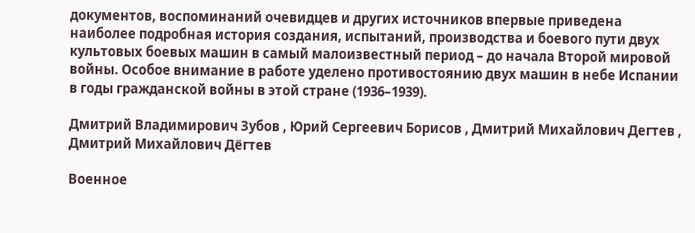документов, воспоминаний очевидцев и других источников впервые приведена наиболее подробная история создания, испытаний, производства и боевого пути двух культовых боевых машин в самый малоизвестный период – до начала Второй мировой войны. Особое внимание в работе уделено противостоянию двух машин в небе Испании в годы гражданской войны в этой стране (1936–1939).

Дмитрий Владимирович Зубов , Юрий Сергеевич Борисов , Дмитрий Михайлович Дегтев , Дмитрий Михайлович Дёгтев

Военное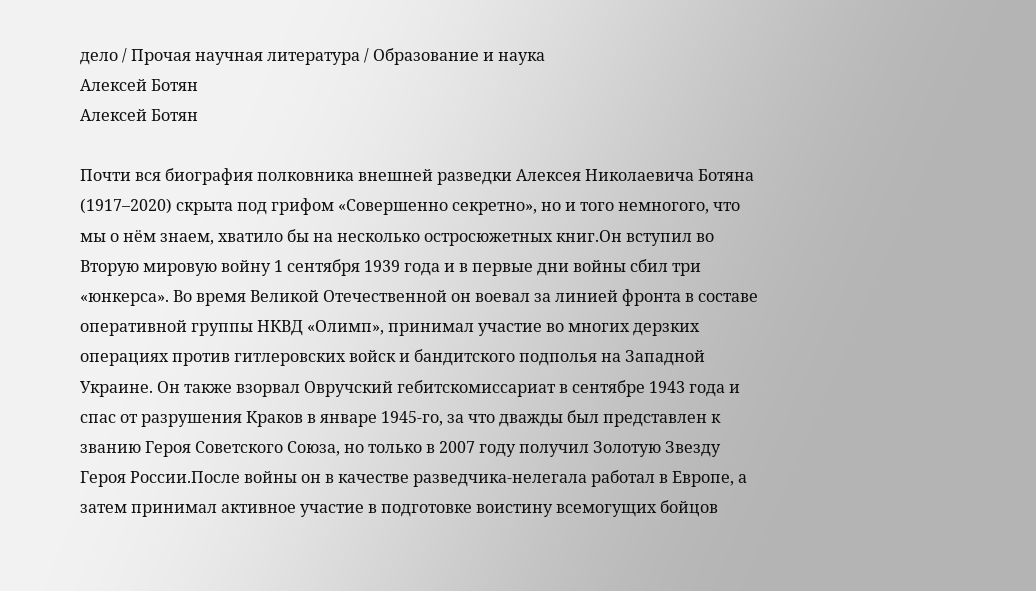дело / Прочая научная литература / Образование и наука
Алексей Ботян
Алексей Ботян

Почти вся биография полковника внешней разведки Алексея Николаевича Ботяна (1917–2020) скрыта под грифом «Совершенно секретно», но и того немногого, что мы о нём знаем, хватило бы на несколько остросюжетных книг.Он вступил во Вторую мировую войну 1 сентября 1939 года и в первые дни войны сбил три «юнкерса». Во время Великой Отечественной он воевал за линией фронта в составе оперативной группы НКВД «Олимп», принимал участие во многих дерзких операциях против гитлеровских войск и бандитского подполья на Западной Украине. Он также взорвал Овручский гебитскомиссариат в сентябре 1943 года и спас от разрушения Краков в январе 1945-го, за что дважды был представлен к званию Героя Советского Союза, но только в 2007 году получил Золотую Звезду Героя России.После войны он в качестве разведчика-нелегала работал в Европе, а затем принимал активное участие в подготовке воистину всемогущих бойцов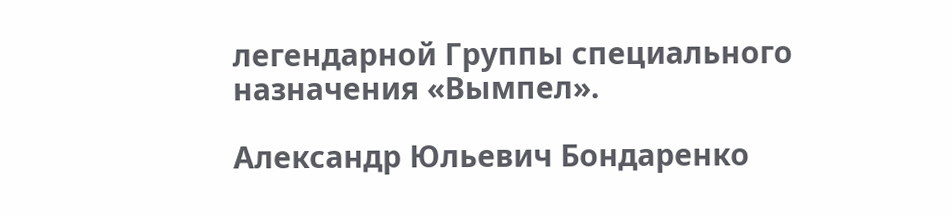легендарной Группы специального назначения «Вымпел».

Александр Юльевич Бондаренко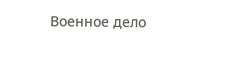Военное дело